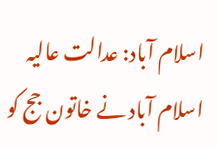اسلام آباد: عدالت عالیہ اسلام آباد نے خاتون جج کو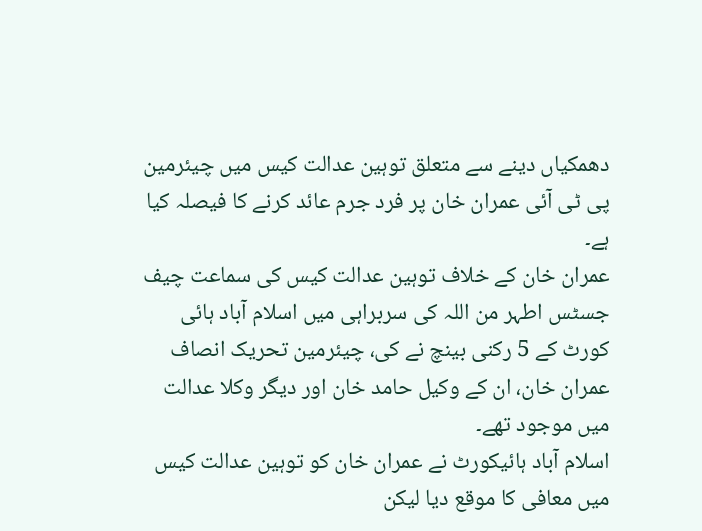دھمکیاں دینے سے متعلق توہین عدالت کیس میں چیئرمین پی ٹی آئی عمران خان پر فرد جرم عائد کرنے کا فیصلہ کیا ہے۔
عمران خان کے خلاف توہین عدالت کیس کی سماعت چیف جسٹس اطہر من اللہ کی سربراہی میں اسلام آباد ہائی کورٹ کے 5 رکنی بینچ نے کی، چیئرمین تحریک انصاف عمران خان، ان کے وکیل حامد خان اور دیگر وکلا عدالت میں موجود تھے۔
اسلام آباد ہائیکورٹ نے عمران خان کو توہین عدالت کیس میں معافی کا موقع دیا لیکن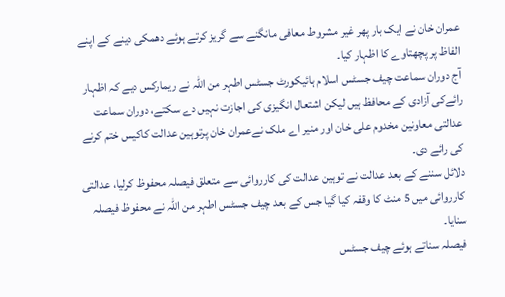عمران خان نے ایک بار پھر غیر مشروط معافی مانگنے سے گریز کرتے ہوئے دھمکی دینے کے اپنے الفاظ پر پچھتاوے کا اظہار کیا۔
آج دوران سماعت چیف جسٹس اسلام ہائیکورٹ جسٹس اطہر من اللہ نے ریمارکس دیے کہ اظہار رائےکی آزادی کے محافظ ہیں لیکن اشتعال انگیزی کی اجازت نہیں دے سکتے، دوران سماعت عدالتی معاونین مخدوم علی خان اور منیر اے ملک نےعمران خان پرتوہین عدالت کاکیس ختم کرنے کی رائے دی۔
دلائل سننے کے بعد عدالت نے توہین عدالت کی کارروائی سے متعلق فیصلہ محفوظ کرلیا، عدالتی کارروائی میں 5 منٹ کا وقفہ کیا گیا جس کے بعد چیف جسٹس اطہر من اللہ نے محفوظ فیصلہ سنایا۔
فیصلہ سناتے ہوئے چیف جسٹس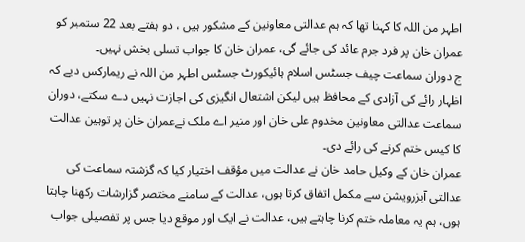اطہر من اللہ کا کہنا تھا کہ ہم عدالتی معاونین کے مشکور ہیں ، دو ہفتے بعد 22 ستمبر کو عمران خان پر فرد جرم عائد کی جائے گی، عمران خان کا جواب تسلی بخش نہیں۔
ج دوران سماعت چیف جسٹس اسلام ہائیکورٹ جسٹس اطہر من اللہ نے ریمارکس دیے کہ اظہار رائے کی آزادی کے محافظ ہیں لیکن اشتعال انگیزی کی اجازت نہیں دے سکتے، دوران سماعت عدالتی معاونین مخدوم علی خان اور منیر اے ملک نےعمران خان پر توہین عدالت کا کیس ختم کرنے کی رائے دی۔
عمران خان کے وکیل حامد خان نے عدالت میں مؤقف اختیار کیا کہ گزشتہ سماعت کی عدالتی آبزرویشن سے مکمل اتفاق کرتا ہوں، عدالت کے سامنے مختصر گزارشات رکھنا چاہتا ہوں، ہم یہ معاملہ ختم کرنا چاہتے ہیں، عدالت نے ایک اور موقع دیا جس پر تفصیلی جواب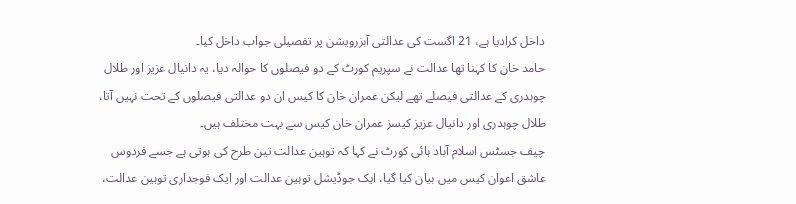داخل کرادیا ہے، 21 اگست کی عدالتی آبزرویشن پر تفصیلی جواب داخل کیا۔
حامد خان کا کہنا تھا عدالت نے سپریم کورٹ کے دو فیصلوں کا حوالہ دیا، یہ دانیال عزیز اور طلال چوہدری کے عدالتی فیصلے تھے لیکن عمران خان کا کیس ان دو عدالتی فیصلوں کے تحت نہیں آتا، طلال چوہدری اور دانیال عزیز کیسز عمران خان کیس سے بہت مختلف ہیں۔
چیف جسٹس اسلام آباد ہائی کورٹ نے کہا کہ توہین عدالت تین طرح کی ہوتی ہے جسے فردوس عاشق اعوان کیس میں بیان کیا گیا، ایک جوڈیشل توہین عدالت اور ایک فوجداری توہین عدالت،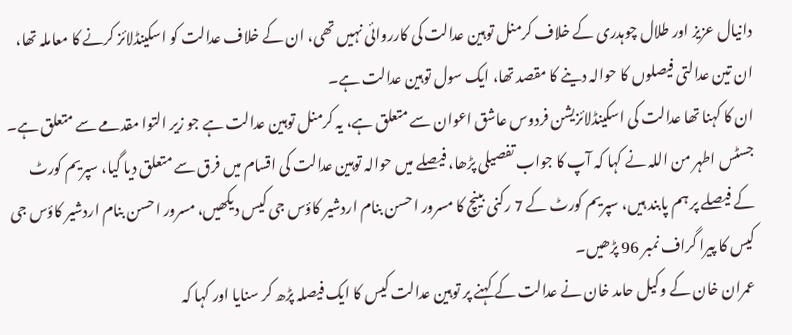دانیال عزیز اور طلال چوہدری کے خلاف کرمنل توہین عدالت کی کارروائی نہیں تھی، ان کے خلاف عدالت کو اسکینڈلائز کرنے کا معاملہ تھا، ان تین عدالتی فیصلوں کا حوالہ دینے کا مقصد تھا، ایک سول توہین عدالت ہے۔
ان کا کہنا تھا عدالت کی اسکینڈلائزیشن فردوس عاشق اعوان سے متعلق ہے، یہ کرمنل توہین عدالت ہے جو زیر التوا مقدمے سے متعلق ہے۔
جسٹس اطہر من اللہ نے کہا کہ آپ کا جواب تفصیلی پڑھا، فیصلے میں حوالہ توہین عدالت کی اقسام میں فرق سے متعلق دیا گیا، سپریم کورٹ کے فیصلے پر ہم پابند ہیں، سپریم کورٹ کے 7 رکنی بینچ کا مسرور احسن بنام اردشیر کاؤس جی کیس دیکھیں، مسرور احسن بنام اردشیر کاؤس جی کیس کا پیرا گراف نمبر 96 پڑھیں۔
عمران خان کے وکیل حامد خان نے عدالت کے کہنے پر توہین عدالت کیس کا ایک فیصلہ پڑھ کر سنایا اور کہا کہ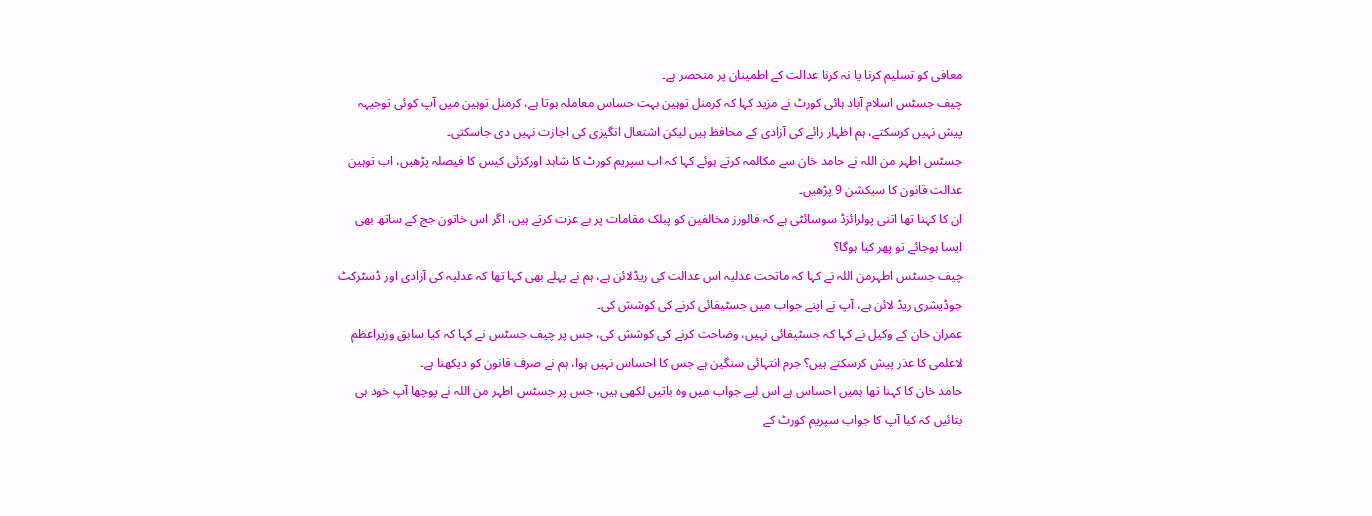معافی کو تسلیم کرنا یا نہ کرنا عدالت کے اطمینان پر منحصر ہے۔
چیف جسٹس اسلام آباد ہائی کورٹ نے مزید کہا کہ کرمنل توہین بہت حساس معاملہ ہوتا ہے، کرمنل توہین میں آپ کوئی توجیہہ پیش نہیں کرسکتے، ہم اظہار رائے کی آزادی کے محافظ ہیں لیکن اشتعال انگیزی کی اجازت نہیں دی جاسکتی۔
جسٹس اطہر من اللہ نے حامد خان سے مکالمہ کرتے ہوئے کہا کہ اب سپریم کورٹ کا شاہد اورکزئی کیس کا فیصلہ پڑھیں، اب توہین عدالت قانون کا سیکشن 9 پڑھیں۔
ان کا کہنا تھا اتنی پولرائزڈ سوسائٹی ہے کہ فالورز مخالفین کو پبلک مقامات پر بے عزت کرتے ہیں، اگر اس خاتون جج کے ساتھ بھی ایسا ہوجائے تو پھر کیا ہوگا؟
چیف جسٹس اطہرمن اللہ نے کہا کہ ماتحت عدلیہ اس عدالت کی ریڈلائن ہے، ہم نے پہلے بھی کہا تھا کہ عدلیہ کی آزادی اور ڈسٹرکٹ جوڈیشری ریڈ لائن ہے، آپ نے اپنے جواب میں جسٹیفائی کرنے کی کوشش کی۔
عمران خان کے وکیل نے کہا کہ جسٹیفائی نہیں، وضاحت کرنے کی کوشش کی، جس پر چیف جسٹس نے کہا کہ کیا سابق وزیراعظم لاعلمی کا عذر پیش کرسکتے ہیں؟ جرم انتہائی سنگین ہے جس کا احساس نہیں ہوا، ہم نے صرف قانون کو دیکھنا ہے۔
حامد خان کا کہنا تھا ہمیں احساس ہے اس لیے جواب میں وہ باتیں لکھی ہیں، جس پر جسٹس اطہر من اللہ نے پوچھا آپ خود ہی بتائیں کہ کیا آپ کا جواب سپریم کورٹ کے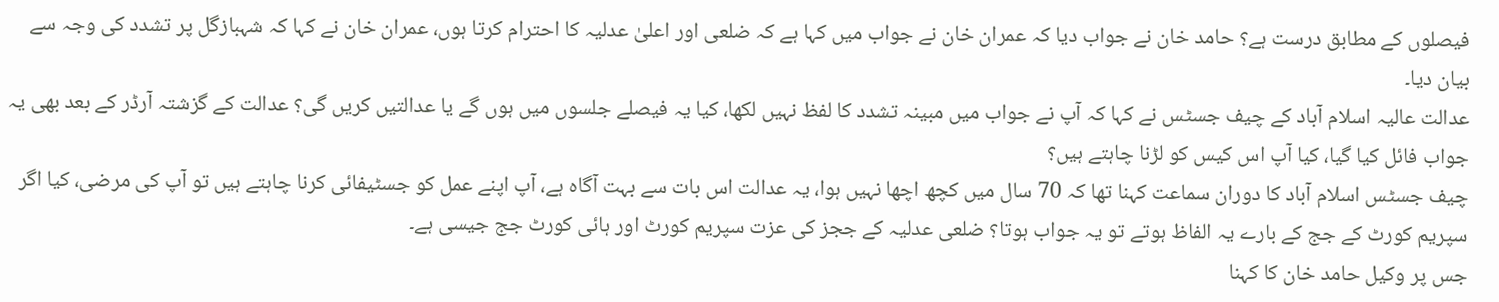فیصلوں کے مطابق درست ہے؟ حامد خان نے جواب دیا کہ عمران خان نے جواب میں کہا ہے کہ ضلعی اور اعلیٰ عدلیہ کا احترام کرتا ہوں، عمران خان نے کہا کہ شہبازگل پر تشدد کی وجہ سے بیان دیا۔
عدالت عالیہ اسلام آباد کے چیف جسٹس نے کہا کہ آپ نے جواب میں مبینہ تشدد کا لفظ نہیں لکھا، کیا یہ فیصلے جلسوں میں ہوں گے یا عدالتیں کریں گی؟ عدالت کے گزشتہ آرڈر کے بعد بھی یہ جواب فائل کیا گیا، کیا آپ اس کیس کو لڑنا چاہتے ہیں؟
چیف جسٹس اسلام آباد کا دوران سماعت کہنا تھا کہ 70 سال میں کچھ اچھا نہیں ہوا، یہ عدالت اس بات سے بہت آگاہ ہے، آپ اپنے عمل کو جسٹیفائی کرنا چاہتے ہیں تو آپ کی مرضی، کیا اگر سپریم کورٹ کے جج کے بارے یہ الفاظ ہوتے تو یہ جواب ہوتا؟ ضلعی عدلیہ کے ججز کی عزت سپریم کورٹ اور ہائی کورٹ جج جیسی ہے۔
جس پر وکیل حامد خان کا کہنا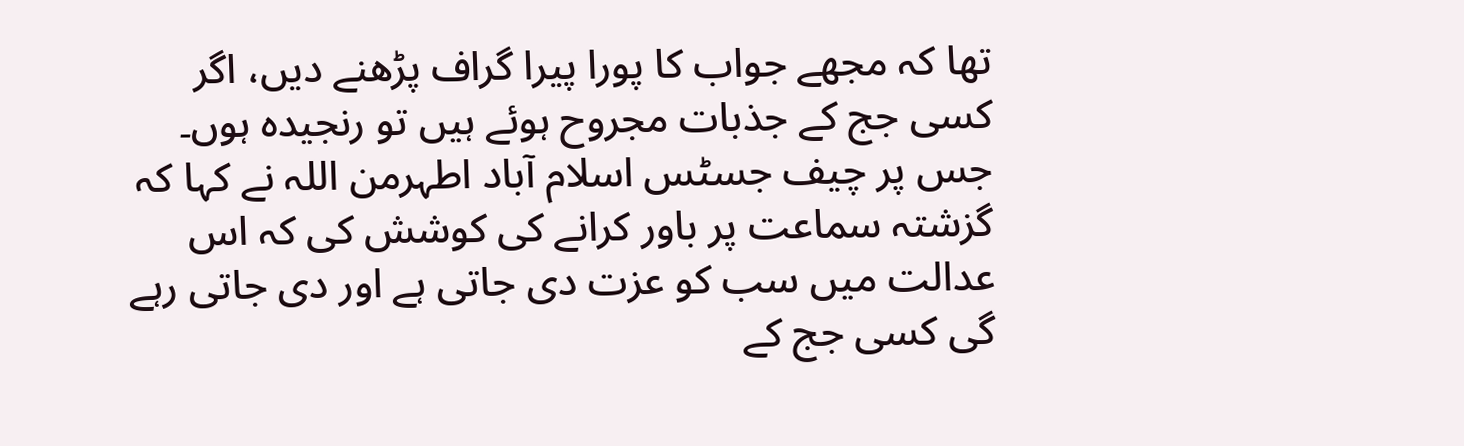تھا کہ مجھے جواب کا پورا پیرا گراف پڑھنے دیں، اگر کسی جج کے جذبات مجروح ہوئے ہیں تو رنجیدہ ہوں۔
جس پر چیف جسٹس اسلام آباد اطہرمن اللہ نے کہا کہ گزشتہ سماعت پر باور کرانے کی کوشش کی کہ اس عدالت میں سب کو عزت دی جاتی ہے اور دی جاتی رہے گی کسی جج کے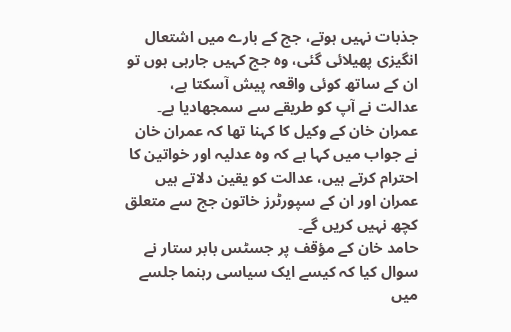جذبات نہیں ہوتے، جج کے بارے میں اشتعال انگیزی پھیلائی گئی، وہ جج کہیں جارہی ہوں تو ان کے ساتھ کوئی واقعہ پیش آسکتا ہے، عدالت نے آپ کو طریقے سے سمجھادیا ہے۔
عمران خان کے وکیل کا کہنا تھا کہ عمران خان نے جواب میں کہا ہے کہ وہ عدلیہ اور خواتین کا احترام کرتے ہیں، عدالت کو یقین دلاتے ہیں عمران اور ان کے سپورٹرز خاتون جج سے متعلق کچھ نہیں کریں گے۔
حامد خان کے مؤقف پر جسٹس بابر ستار نے سوال کیا کہ کیسے ایک سیاسی رہنما جلسے میں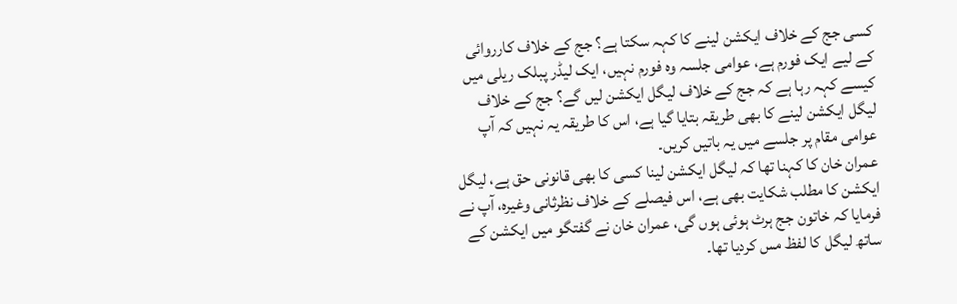کسی جج کے خلاف ایکشن لینے کا کہہ سکتا ہے؟ جج کے خلاف کارروائی کے لیے ایک فورم ہے، عوامی جلسہ وہ فورم نہیں، ایک لیڈر پبلک ریلی میں کیسے کہہ رہا ہے کہ جج کے خلاف لیگل ایکشن لیں گے؟ جج کے خلاف لیگل ایکشن لینے کا بھی طریقہ بتایا گیا ہے، اس کا طریقہ یہ نہیں کہ آپ عوامی مقام پر جلسے میں یہ باتیں کریں۔
عمران خان کا کہنا تھا کہ لیگل ایکشن لینا کسی کا بھی قانونی حق ہے، لیگل ایکشن کا مطلب شکایت بھی ہے، اس فیصلے کے خلاف نظرثانی وغیرہ، آپ نے فرمایا کہ خاتون جج ہرٹ ہوئی ہوں گی، عمران خان نے گفتگو میں ایکشن کے ساتھ لیگل کا لفظ مس کردیا تھا۔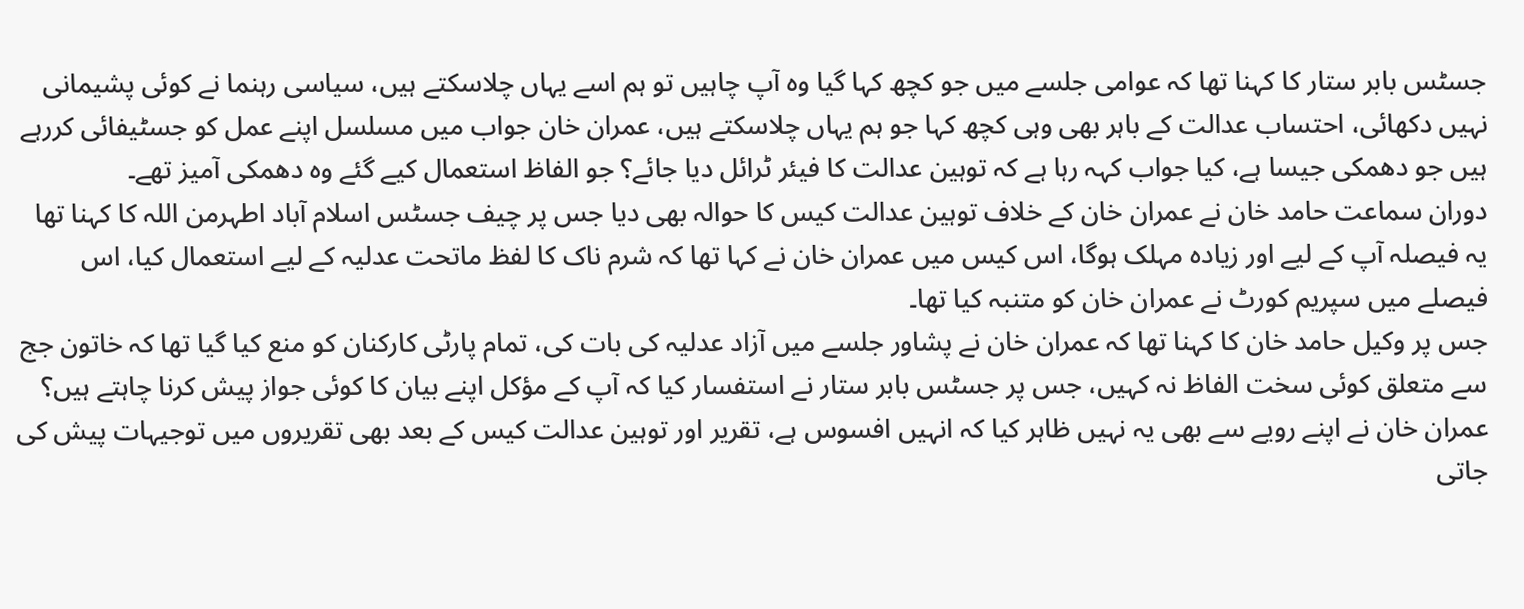جسٹس بابر ستار کا کہنا تھا کہ عوامی جلسے میں جو کچھ کہا گیا وہ آپ چاہیں تو ہم اسے یہاں چلاسکتے ہیں، سیاسی رہنما نے کوئی پشیمانی نہیں دکھائی، احتساب عدالت کے باہر بھی وہی کچھ کہا جو ہم یہاں چلاسکتے ہیں، عمران خان جواب میں مسلسل اپنے عمل کو جسٹیفائی کررہے ہیں جو دھمکی جیسا ہے، کیا جواب کہہ رہا ہے کہ توہین عدالت کا فیئر ٹرائل دیا جائے؟ جو الفاظ استعمال کیے گئے وہ دھمکی آمیز تھے۔
دوران سماعت حامد خان نے عمران خان کے خلاف توہین عدالت کیس کا حوالہ بھی دیا جس پر چیف جسٹس اسلام آباد اطہرمن اللہ کا کہنا تھا یہ فیصلہ آپ کے لیے اور زیادہ مہلک ہوگا، اس کیس میں عمران خان نے کہا تھا کہ شرم ناک کا لفظ ماتحت عدلیہ کے لیے استعمال کیا، اس فیصلے میں سپریم کورٹ نے عمران خان کو متنبہ کیا تھا۔
جس پر وکیل حامد خان کا کہنا تھا کہ عمران خان نے پشاور جلسے میں آزاد عدلیہ کی بات کی، تمام پارٹی کارکنان کو منع کیا گیا تھا کہ خاتون جج سے متعلق کوئی سخت الفاظ نہ کہیں، جس پر جسٹس بابر ستار نے استفسار کیا کہ آپ کے مؤکل اپنے بیان کا کوئی جواز پیش کرنا چاہتے ہیں؟ عمران خان نے اپنے رویے سے بھی یہ نہیں ظاہر کیا کہ انہیں افسوس ہے، تقریر اور توہین عدالت کیس کے بعد بھی تقریروں میں توجیہات پیش کی جاتی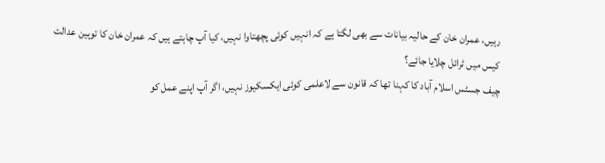رہیں، عمران خان کے حالیہ بیانات سے بھی لگتا ہے کہ انہیں کوئی پچھتاوا نہیں، کیا آپ چاہتے ہیں کہ عمران خان کا توہین عدالت کیس میں ٹرائل چلایا جائے؟
چیف جسٹس اسلام آباد کا کہنا تھا کہ قانون سے لاعلمی کوئی ایکسکیوز نہیں، اگر آپ اپنے عمل کو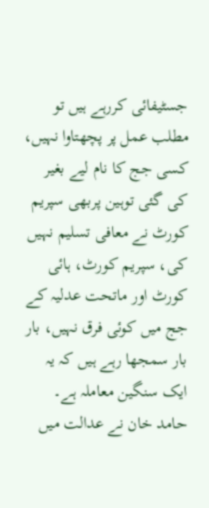جسٹیفائی کررہے ہیں تو مطلب عمل پر پچھتاوا نہیں، کسی جج کا نام لیے بغیر کی گئی توہین پربھی سپریم کورٹ نے معافی تسلیم نہیں کی، سپریم کورٹ، ہائی کورٹ اور ماتحت عدلیہ کے جج میں کوئی فرق نہیں، بار بار سمجھا رہے ہیں کہ یہ ایک سنگین معاملہ ہے۔
حامد خان نے عدالت میں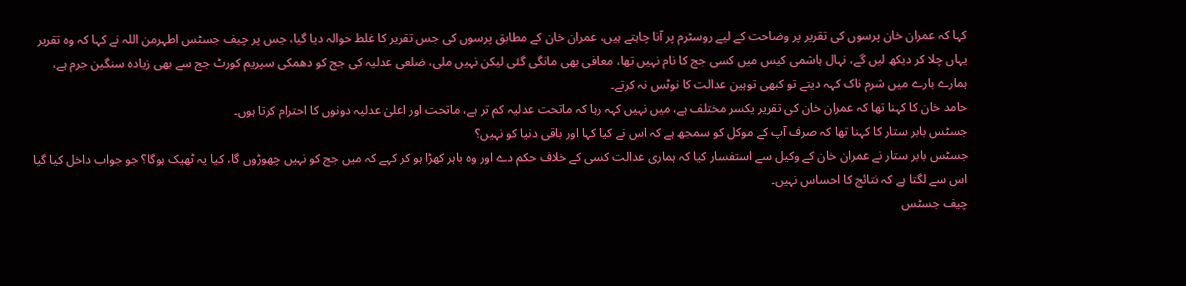کہا کہ عمران خان پرسوں کی تقریر پر وضاحت کے لیے روسٹرم پر آنا چاہتے ہیں، عمران خان کے مطابق پرسوں کی جس تقریر کا غلط حوالہ دیا گیا، جس پر چیف جسٹس اطہرمن اللہ نے کہا کہ وہ تقریر یہاں چلا کر دیکھ لیں گے، نہال ہاشمی کیس میں کسی جج کا نام نہیں تھا، معافی بھی مانگی گئی لیکن نہیں ملی، ضلعی عدلیہ کی جج کو دھمکی سپریم کورٹ جج سے بھی زیادہ سنگین جرم ہے، ہمارے بارے میں شرم ناک کہہ دیتے تو کبھی توہین عدالت کا نوٹس نہ کرتے۔
حامد خان کا کہنا تھا کہ عمران خان کی تقریر یکسر مختلف ہے، میں نہیں کہہ رہا کہ ماتحت عدلیہ کم تر ہے، ماتحت اور اعلیٰ عدلیہ دونوں کا احترام کرتا ہوں۔
جسٹس بابر ستار کا کہنا تھا کہ صرف آپ کے موکل کو سمجھ ہے کہ اس نے کیا کہا اور باقی دنیا کو نہیں؟
جسٹس بابر ستار نے عمران خان کے وکیل سے استفسار کیا کہ ہماری عدالت کسی کے خلاف حکم دے اور وہ باہر کھڑا ہو کر کہے کہ میں جج کو نہیں چھوڑوں گا، کیا یہ ٹھیک ہوگا؟ جو جواب داخل کیا گیا اس سے لگتا ہے کہ نتائج کا احساس نہیں۔
چیف جسٹس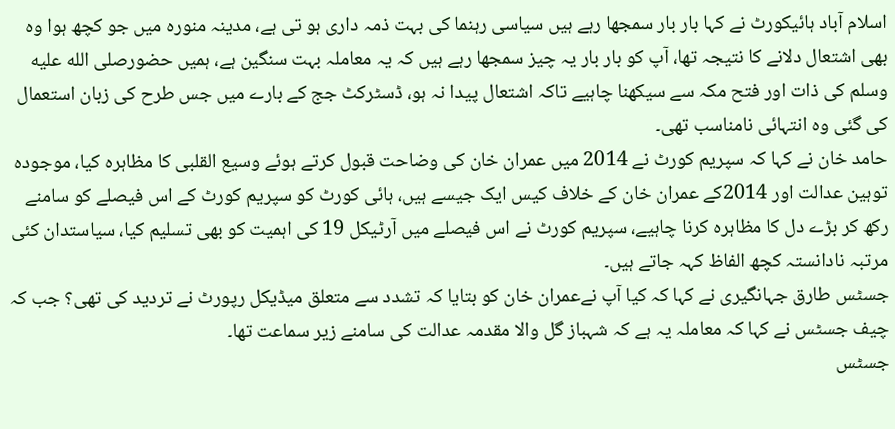اسلام آباد ہائیکورٹ نے کہا بار بار سمجھا رہے ہیں سیاسی رہنما کی بہت ذمہ داری ہو تی ہے، مدینہ منورہ میں جو کچھ ہوا وہ بھی اشتعال دلانے کا نتیجہ تھا، آپ کو بار بار یہ چیز سمجھا رہے ہیں کہ یہ معاملہ بہت سنگین ہے، ہمیں حضورصلى الله عليه وسلم کی ذات اور فتح مکہ سے سیکھنا چاہیے تاکہ اشتعال پیدا نہ ہو، ڈسٹرکٹ جج کے بارے میں جس طرح کی زبان استعمال کی گئی وہ انتہائی نامناسب تھی۔
حامد خان نے کہا کہ سپریم کورٹ نے 2014 میں عمران خان کی وضاحت قبول کرتے ہوئے وسیع القلبی کا مظاہرہ کیا، موجودہ توہین عدالت اور 2014کے عمران خان کے خلاف کیس ایک جیسے ہیں، ہائی کورٹ کو سپریم کورٹ کے اس فیصلے کو سامنے رکھ کر بڑے دل کا مظاہرہ کرنا چاہیے، سپریم کورٹ نے اس فیصلے میں آرٹیکل 19 کی اہمیت کو بھی تسلیم کیا، سیاستدان کئی مرتبہ نادانستہ کچھ الفاظ کہہ جاتے ہیں۔
جسٹس طارق جہانگیری نے کہا کہ کیا آپ نےعمران خان کو بتایا کہ تشدد سے متعلق میڈیکل رپورٹ نے تردید کی تھی؟ جب کہ چیف جسٹس نے کہا کہ معاملہ یہ ہے کہ شہباز گل والا مقدمہ عدالت کی سامنے زیر سماعت تھا۔
جسٹس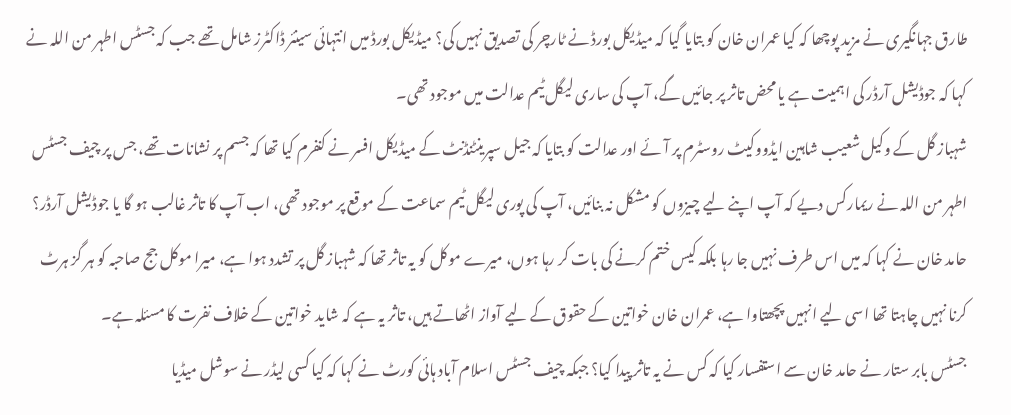طارق جہانگیری نے مزید پوچھا کہ کیا عمران خان کو بتایا گیا کہ میڈیکل بورڈ نے ٹارچر کی تصدیق نہیں کی؟ میڈیکل بورڈ میں انتہائی سینئر ڈاکٹرز شامل تھے جب کہ جسٹس اطہر من اللہ نے کہا کہ جوڈیشل آرڈر کی اہمیت ہے یا محض تاثر پر جائیں گے، آپ کی ساری لیگل ٹیم عدالت میں موجود تھی۔
شہباز گل کے وکیل شعیب شاہین ایڈووکیٹ روسٹرم پر آئے اور عدالت کو بتایا کہ جیل سپرینٹنڈنٹ کے میڈیکل افسر نے کنفرم کیا تھا کہ جسم پر نشانات تھے، جس پر چیف جسٹس اطہر من اللہ نے ریمارکس دیے کہ آپ اپنے لیے چیزوں کو مشکل نہ بنائیں، آپ کی پوری لیگل ٹیم سماعت کے موقع پر موجود تھی، اب آپ کا تاثر غالب ہو گا یا جوڈیشل آرڈر؟
حامد خان نے کہا کہ میں اس طرف نہیں جا رہا بلکہ کیس ختم کرنے کی بات کر رہا ہوں، میرے موکل کو یہ تاثر تھا کہ شہباز گل پر تشدد ہوا ہے، میرا موکل جج صاحبہ کو ہر گز ہرٹ کرنا نہیں چاہتا تھا اسی لیے انہیں پچھتاوا ہے، عمران خان خواتین کے حقوق کے لیے آواز اٹھاتے ہیں، تاثر یہ ہے کہ شاید خواتین کے خلاف نفرت کا مسئلہ ہے۔
جسٹس بابر ستار نے حامد خان سے استفسار کیا کہ کس نے یہ تاثر پیدا کیا؟ جبکہ چیف جسٹس اسلام آباد ہائی کورٹ نے کہا کہ کیا کسی لیڈر نے سوشل میڈیا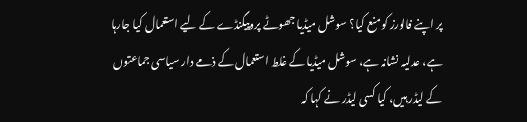پر اپنے فالورز کو منع کیا؟ سوشل میڈیا جھوٹے پروپیگنڈے کے لیے استعمال کیا جارہا ہے، عدلیہ نشانہ ہے، سوشل میڈیا کے غلط استعمال کے ذمے دار سیاسی جماعتوں کے لیڈر ہیں، کیا کسی لیڈر نے کہا کہ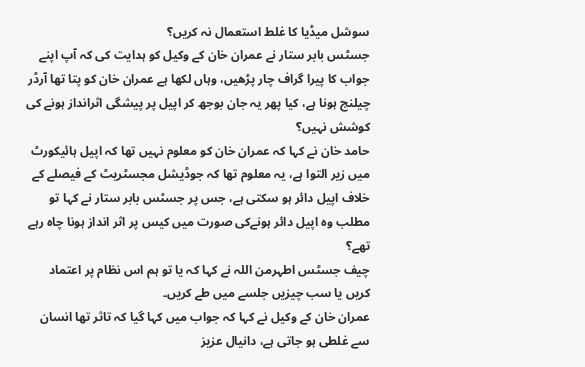سوشل میڈیا کا غلط استعمال نہ کریں؟
جسٹس بابر ستار نے عمران خان کے وکیل کو ہدایت کی کہ آپ اپنے جواب کا پیرا گراف چار پڑھیں، وہاں لکھا ہے عمران خان کو پتا تھا آرڈر چیلنج ہونا ہے، کیا پھر یہ جان بوجھ کر اپیل پر پیشگی اثرانداز ہونے کی کوشش نہیں؟
حامد خان نے کہا کہ عمران خان کو معلوم نہیں تھا کہ اپیل ہائیکورٹ میں زیر التوا ہے، یہ معلوم تھا کہ جوڈیشل مجسٹریٹ کے فیصلے کے خلاف اپیل دائر ہو سکتی ہے، جس پر جسٹس بابر ستار نے کہا تو مطلب وہ اپیل دائر ہونےکی صورت میں کیس پر اثر انداز ہونا چاہ رہے تھے؟
چیف جسٹس اطہرمن اللہ نے کہا کہ یا تو ہم اس نظام پر اعتماد کریں یا سب چیزیں جلسے میں طے کریں۔
عمران خان کے وکیل نے کہا کہ جواب میں کہا گیا کہ تاثر تھا انسان سے غلطی ہو جاتی ہے، دانیال عزیز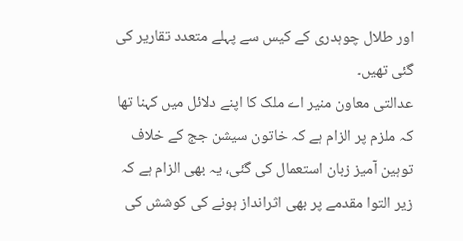اور طلال چوہدری کے کیس سے پہلے متعدد تقاریر کی گئی تھیں۔
عدالتی معاون منیر اے ملک کا اپنے دلائل میں کہنا تھا کہ ملزم پر الزام ہے کہ خاتون سیشن جج کے خلاف توہین آمیز زبان استعمال کی گئی، یہ بھی الزام ہے کہ زیر التوا مقدمے پر بھی اثرانداز ہونے کی کوشش کی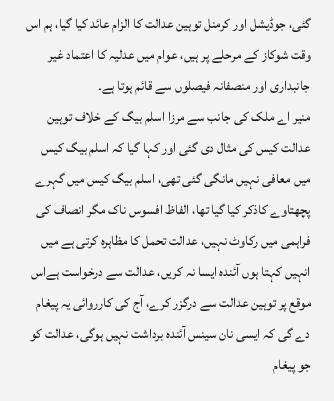گئی، جوڈیشل اور کرمنل توہین عدالت کا الزام عائد کیا گیا، ہم اس وقت شوکاز کے مرحلے پر ہیں، عوام میں عدلیہ کا اعتماد غیر جانبداری اور منصفانہ فیصلوں سے قائم ہوتا ہے۔
منیر اے ملک کی جانب سے مرزا اسلم بیگ کے خلاف توہین عدالت کیس کی مثال دی گئی اور کہا گیا کہ اسلم بیگ کیس میں معافی نہیں مانگی گئی تھی، اسلم بیگ کیس میں گہرے پچھتاوے کاذکر کیا گیا تھا، الفاظ افسوس ناک مگر انصاف کی فراہمی میں رکاوٹ نہیں، عدالت تحمل کا مظاہرہ کرتی ہے میں انہیں کہتا ہوں آئندہ ایسا نہ کریں، عدالت سے درخواست ہےاس موقع پر توہین عدالت سے درگزر کرے، آج کی کارروائی یہ پیغام دے گی کہ ایسی نان سینس آئندہ برداشت نہیں ہوگی، عدالت کو جو پیغام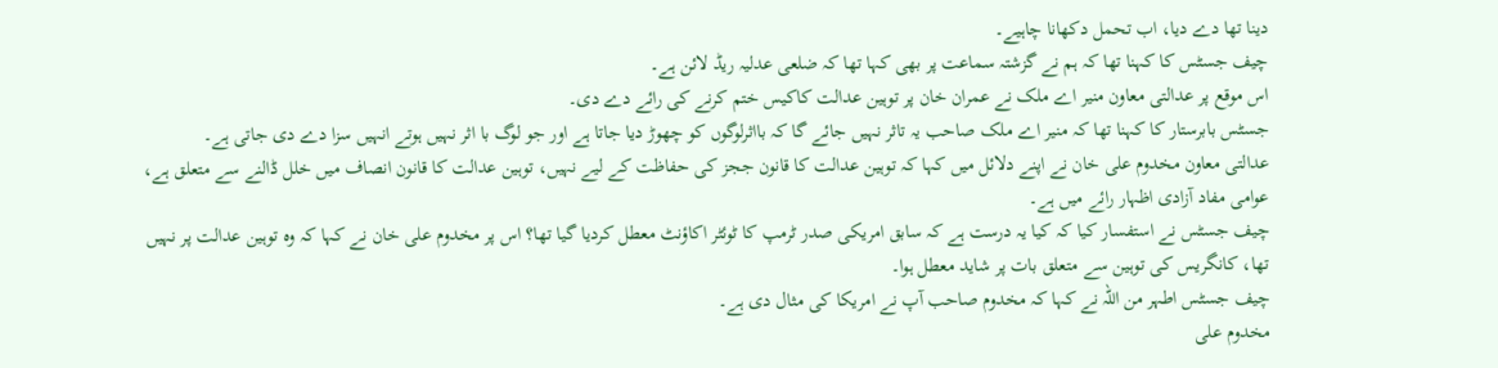دینا تھا دے دیا، اب تحمل دکھانا چاہیے۔
چیف جسٹس کا کہنا تھا کہ ہم نے گزشتہ سماعت پر بھی کہا تھا کہ ضلعی عدلیہ ریڈ لائن ہے۔
اس موقع پر عدالتی معاون منیر اے ملک نے عمران خان پر توہین عدالت کاکیس ختم کرنے کی رائے دے دی۔
جسٹس بابرستار کا کہنا تھا کہ منیر اے ملک صاحب یہ تاثر نہیں جائے گا کہ بااثرلوگوں کو چھوڑ دیا جاتا ہے اور جو لوگ با اثر نہیں ہوتے انہیں سزا دے دی جاتی ہے۔
عدالتی معاون مخدوم علی خان نے اپنے دلائل میں کہا کہ توہین عدالت کا قانون ججز کی حفاظت کے لیے نہیں، توہین عدالت کا قانون انصاف میں خلل ڈالنے سے متعلق ہے، عوامی مفاد آزادی اظہار رائے میں ہے۔
چیف جسٹس نے استفسار کیا کہ کیا یہ درست ہے کہ سابق امریکی صدر ٹرمپ کا ٹوئٹر اکاؤنٹ معطل کردیا گیا تھا؟ اس پر مخدوم علی خان نے کہا کہ وہ توہین عدالت پر نہیں تھا، کانگریس کی توہین سے متعلق بات پر شاید معطل ہوا۔
چیف جسٹس اطہر من اللہ نے کہا کہ مخدوم صاحب آپ نے امریکا کی مثال دی ہے۔
مخدوم علی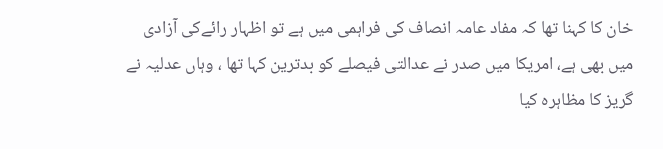خان کا کہنا تھا کہ مفاد عامہ انصاف کی فراہمی میں ہے تو اظہار رائےکی آزادی میں بھی ہے، امریکا میں صدر نے عدالتی فیصلے کو بدترین کہا تھا ، وہاں عدلیہ نے گریز کا مظاہرہ کیا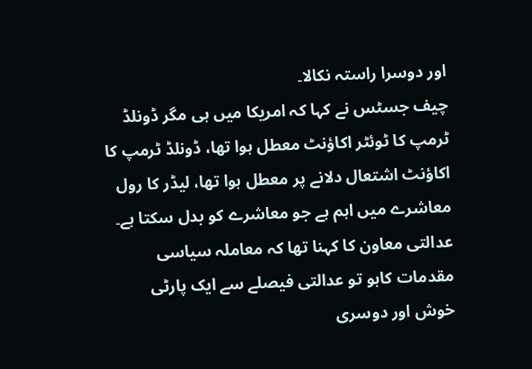اور دوسرا راستہ نکالا۔
چیف جسٹس نے کہا کہ امریکا میں ہی مگر ڈونلڈ ٹرمپ کا ٹوئٹر اکاؤنٹ معطل ہوا تھا، ڈونلڈ ٹرمپ کا اکاؤنٹ اشتعال دلانے پر معطل ہوا تھا، لیڈر کا رول معاشرے میں اہم ہے جو معاشرے کو بدل سکتا ہے۔
عدالتی معاون کا کہنا تھا کہ معاملہ سیاسی مقدمات کاہو تو عدالتی فیصلے سے ایک پارٹی خوش اور دوسری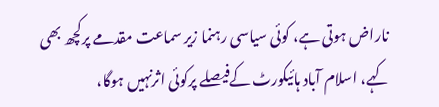ناراض ہوتی ہے، کوئی سیاسی رہنما زیر سماعت مقدمے پرکچھ بھی کہے، اسلام آباد ہائیکورٹ کےفیصلے پرکوئی اثرنہیں ہوگا،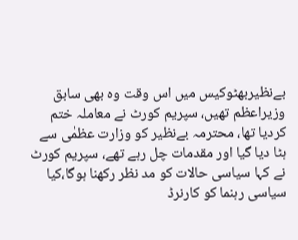بےنظیربھٹوکیس میں اس وقت وہ بھی سابق وزیراعظم تھیں، سپریم کورٹ نے معاملہ ختم کردیا تھا، محترمہ بےنظیر کو وزارت عظمٰی سے ہٹا دیا گیا اور مقدمات چل رہے تھے، سپریم کورٹ نے کہا سیاسی حالات کو مد نظر رکھنا ہوگا،کیا سیاسی رہنما کو کارنرڈ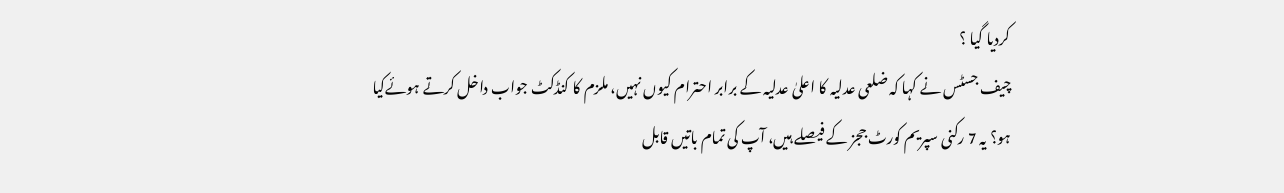کردیا گیا ؟
چیف جسٹس نے کہا کہ ضلعی عدلیہ کا اعلیٰ عدلیہ کے برابر احترام کیوں نہیں، ملزم کا کنڈکٹ جواب داخل کرتے ہوئےکیا ہو؟ یہ 7 رکنی سپریم کورٹ ججز کے فیصلے ہیں، آپ کی تمام باتیں قابل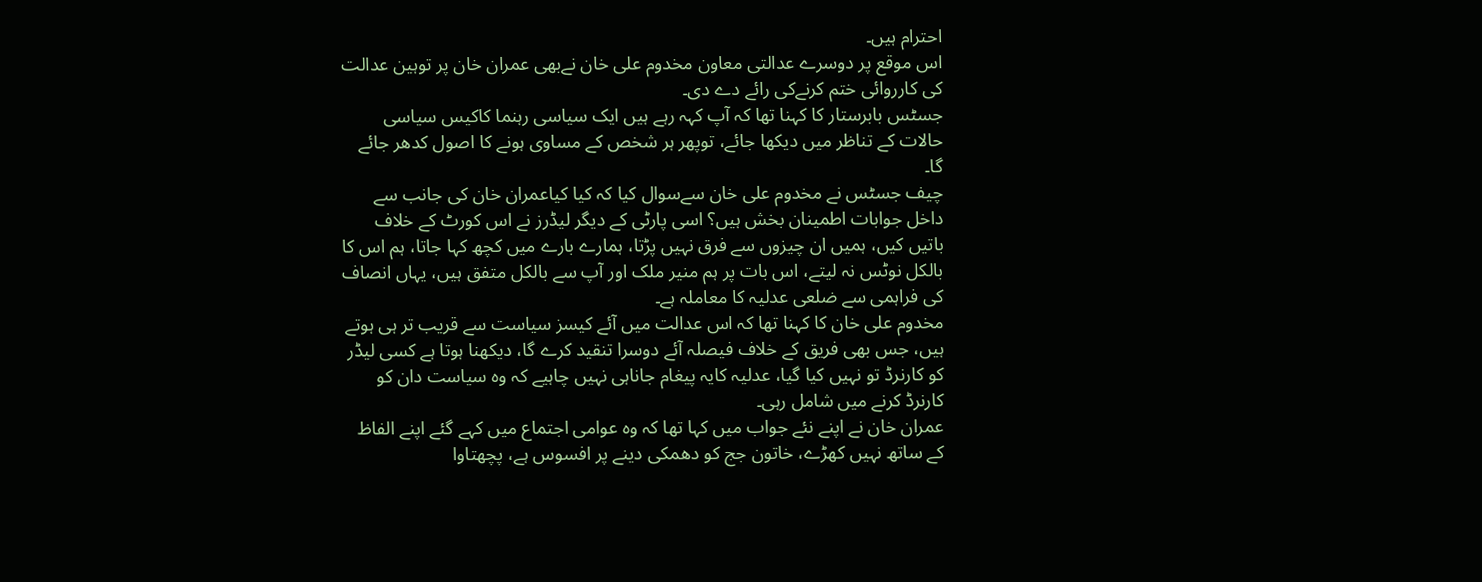احترام ہیں۔
اس موقع پر دوسرے عدالتی معاون مخدوم علی خان نےبھی عمران خان پر توہین عدالت کی کارروائی ختم کرنےکی رائے دے دی۔
جسٹس بابرستار کا کہنا تھا کہ آپ کہہ رہے ہیں ایک سیاسی رہنما کاکیس سیاسی حالات کے تناظر میں دیکھا جائے، توپھر ہر شخص کے مساوی ہونے کا اصول کدھر جائے گا۔
چیف جسٹس نے مخدوم علی خان سےسوال کیا کہ کیا کیاعمران خان کی جانب سے داخل جوابات اطمینان بخش ہیں؟ اسی پارٹی کے دیگر لیڈرز نے اس کورٹ کے خلاف باتیں کیں، ہمیں ان چیزوں سے فرق نہیں پڑتا، ہمارے بارے میں کچھ کہا جاتا، ہم اس کا بالکل نوٹس نہ لیتے، اس بات پر ہم منیر ملک اور آپ سے بالکل متفق ہیں، یہاں انصاف کی فراہمی سے ضلعی عدلیہ کا معاملہ ہے۔
مخدوم علی خان کا کہنا تھا کہ اس عدالت میں آئے کیسز سیاست سے قریب تر ہی ہوتے ہیں، جس بھی فریق کے خلاف فیصلہ آئے دوسرا تنقید کرے گا، دیکھنا ہوتا ہے کسی لیڈر کو کارنرڈ تو نہیں کیا گیا، عدلیہ کایہ پیغام جاناہی نہیں چاہیے کہ وہ سیاست دان کو کارنرڈ کرنے میں شامل رہی۔
عمران خان نے اپنے نئے جواب میں کہا تھا کہ وہ عوامی اجتماع میں کہے گئے اپنے الفاظ کے ساتھ نہیں کھڑے، خاتون جج کو دھمکی دینے پر افسوس ہے، پچھتاوا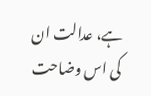ہے، عدالت ان کی اس وضاحت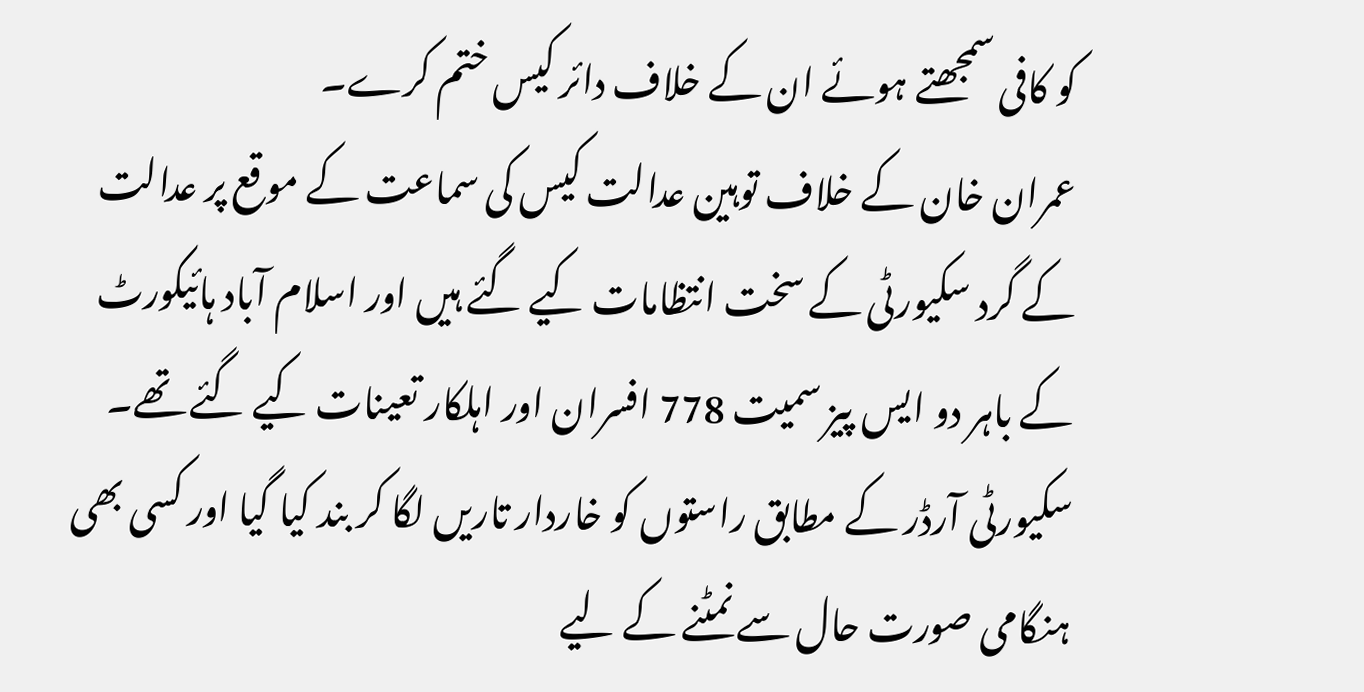کو کافی سمجھتے ہوئے ان کے خلاف دائر کیس ختم کرے۔
عمران خان کے خلاف توہین عدالت کیس کی سماعت کے موقع پر عدالت کے گرد سکیورٹی کے سخت انتظامات کیے گئے ہیں اور اسلام آباد ہائیکورٹ کے باہر دو ایس پیز سمیت 778 افسران اور اہلکار تعینات کیے گئے تھے۔
سکیورٹی آرڈر کے مطابق راستوں کو خاردار تاریں لگا کر بند کیا گیا اور کسی بھی ہنگامی صورت حال سے نمٹنے کے لیے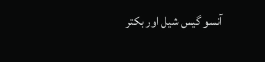آنسو گیس شیل اور بکتر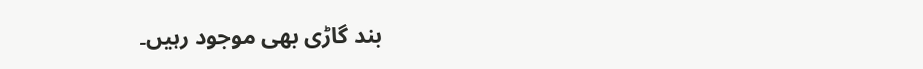بند گاڑی بھی موجود رہیں۔